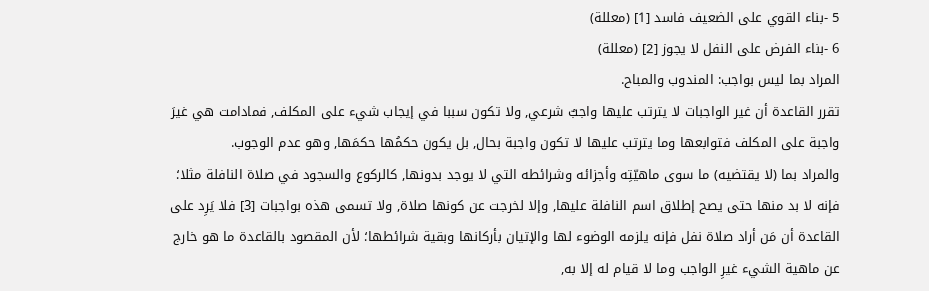5 -بناء القوي على الضعيف فاسد [1] (معللة)
6 -بناء الفرض على النفل لا يجوز [2] (معللة)
المراد بما ليس بواجب: المندوب والمباح.
تقرر القاعدة أن غير الواجبات لا يترتب عليها واجبٌ شرعي, ولا تكون سببا في إيجاب شيء على المكلف, فمادامت هي غيرَ واجبة على المكلف فتوابعها وما يترتب عليها لا تكون واجبة بحال, بل يكون حكمُها حكمَها, وهو عدم الوجوب.
والمراد بما (لا يقتضيه) ما سوى ماهيّتِه وأجزائه وشرائطه التي لا يوجد بدونها, كالركوع والسجود في صلاة النافلة مثلا؛ فإنه لا بد منها حتى يصح إطلاق اسم النافلة عليها, وإلا لخرجت عن كونها صلاة, ولا تسمى هذه بواجبات [3] فلا يَرِد على القاعدة أن مَن أراد صلاة نفل فإنه يلزمه الوضوء لها والإتيان بأركانها وبقية شرائطها؛ لأن المقصود بالقاعدة ما هو خارج عن ماهية الشيء غيرِ الواجب وما لا قيام له إلا به,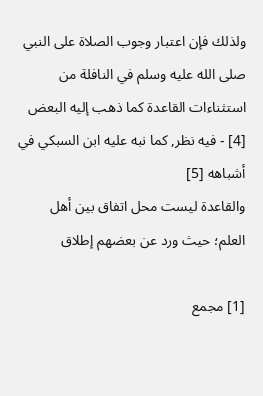ولذلك فإن اعتبار وجوب الصلاة على النبي صلى الله عليه وسلم في النافلة من استثناءات القاعدة كما ذهب إليه البعض [4] - فيه نظر, كما نبه عليه ابن السبكي في أشباهه [5]
والقاعدة ليست محل اتفاق بين أهل العلم؛ حيث ورد عن بعضهم إطلاق

[1] مجمع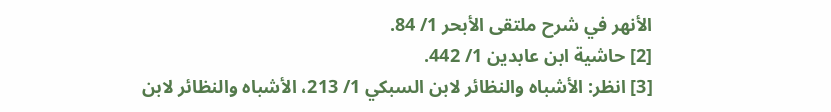الأنهر في شرح ملتقى الأبحر 1/ 84.
[2] حاشية ابن عابدين 1/ 442.
[3] انظر: الأشباه والنظائر لابن السبكي 1/ 213، الأشباه والنظائر لابن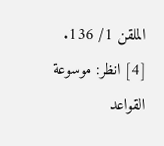الملقن 1/ 136.
[4] انظر: موسوعة القواعد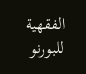الفقهية للبورنو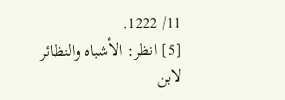11/ 1222.
[5] انظر: الأشباه والنظائر لابن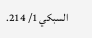السبكي 1/ 214.